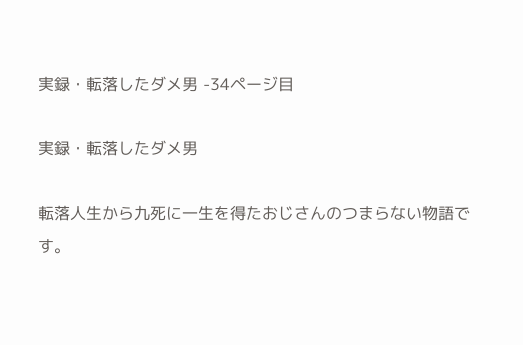実録・転落したダメ男 -34ページ目

実録・転落したダメ男

転落人生から九死に一生を得たおじさんのつまらない物語です。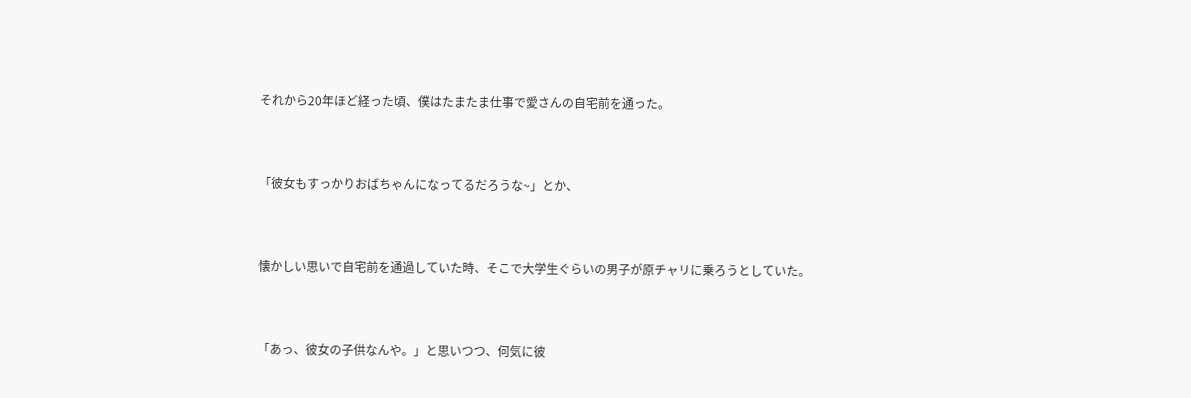それから20年ほど経った頃、僕はたまたま仕事で愛さんの自宅前を通った。



「彼女もすっかりおばちゃんになってるだろうな~」とか、



懐かしい思いで自宅前を通過していた時、そこで大学生ぐらいの男子が原チャリに乗ろうとしていた。



「あっ、彼女の子供なんや。」と思いつつ、何気に彼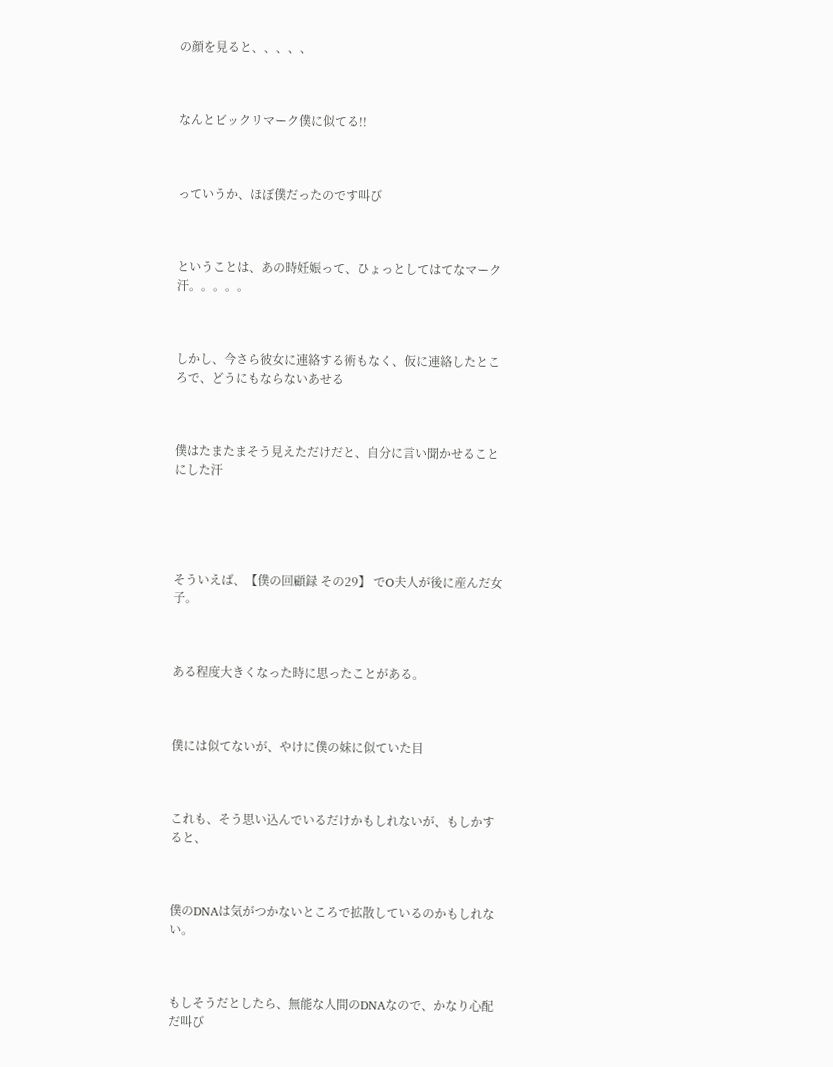の顔を見ると、、、、、



なんとビックリマーク僕に似てる!!



っていうか、ほぼ僕だったのです叫び



ということは、あの時妊娠って、ひょっとしてはてなマーク汗。。。。。



しかし、今さら彼女に連絡する術もなく、仮に連絡したところで、どうにもならないあせる



僕はたまたまそう見えただけだと、自分に言い聞かせることにした汗





そういえば、【僕の回顧録 その29】 でO夫人が後に産んだ女子。



ある程度大きくなった時に思ったことがある。



僕には似てないが、やけに僕の妹に似ていた目



これも、そう思い込んでいるだけかもしれないが、もしかすると、



僕のDNAは気がつかないところで拡散しているのかもしれない。



もしそうだとしたら、無能な人間のDNAなので、かなり心配だ叫び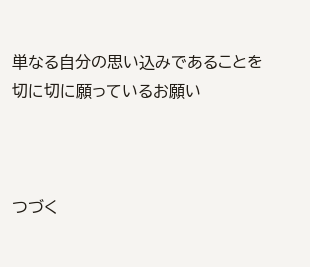単なる自分の思い込みであることを切に切に願っているお願い



つづく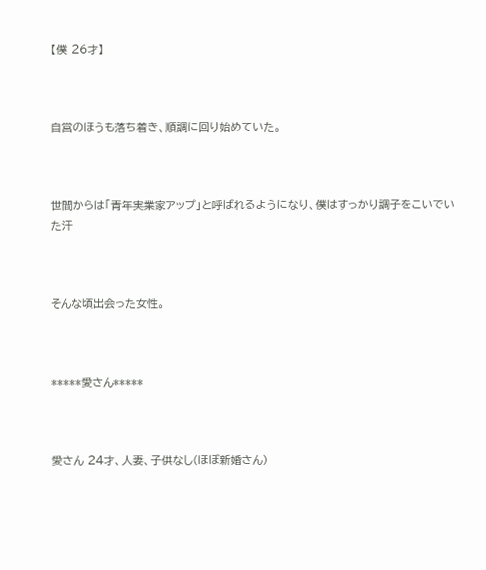【僕 26才】



自営のほうも落ち着き、順調に回り始めていた。



世間からは「青年実業家アップ」と呼ばれるようになり、僕はすっかり調子をこいでいた汗



そんな頃出会った女性。



*****愛さん*****



愛さん 24才、人妻、子供なし(ほぼ新婚さん)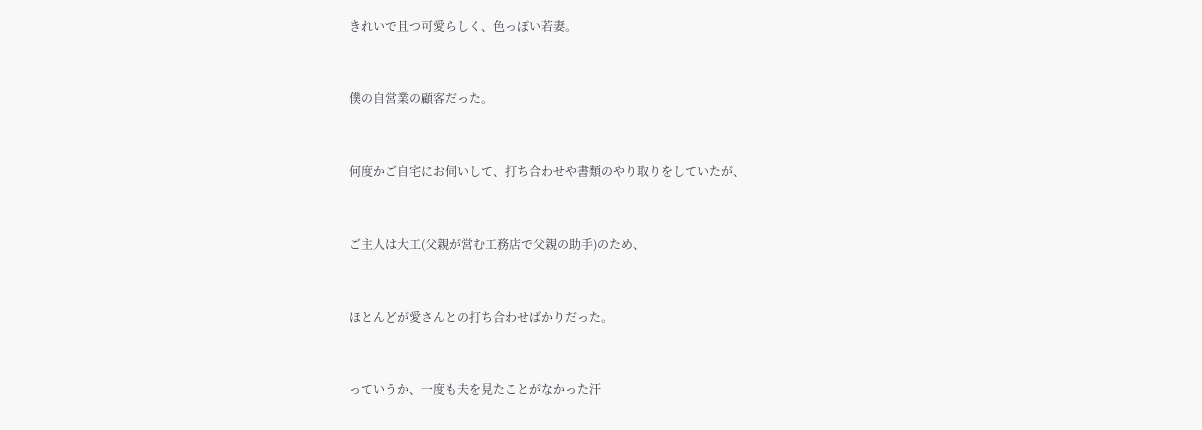きれいで且つ可愛らしく、色っぽい若妻。



僕の自営業の顧客だった。



何度かご自宅にお伺いして、打ち合わせや書類のやり取りをしていたが、



ご主人は大工(父親が営む工務店で父親の助手)のため、



ほとんどが愛さんとの打ち合わせばかりだった。



っていうか、一度も夫を見たことがなかった汗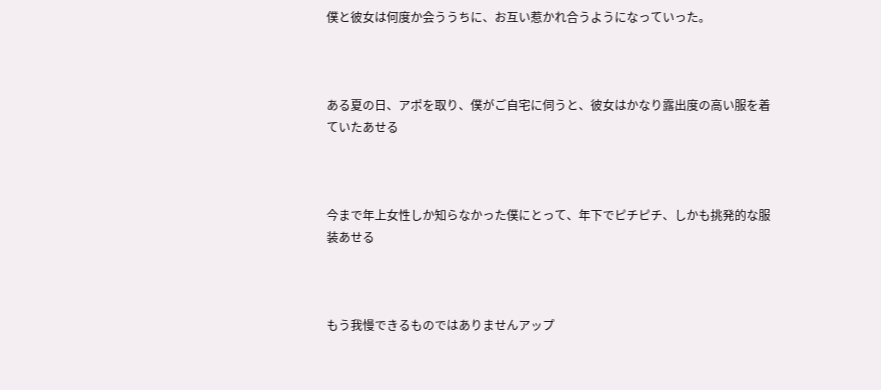僕と彼女は何度か会ううちに、お互い惹かれ合うようになっていった。



ある夏の日、アポを取り、僕がご自宅に伺うと、彼女はかなり露出度の高い服を着ていたあせる



今まで年上女性しか知らなかった僕にとって、年下でピチピチ、しかも挑発的な服装あせる



もう我慢できるものではありませんアップ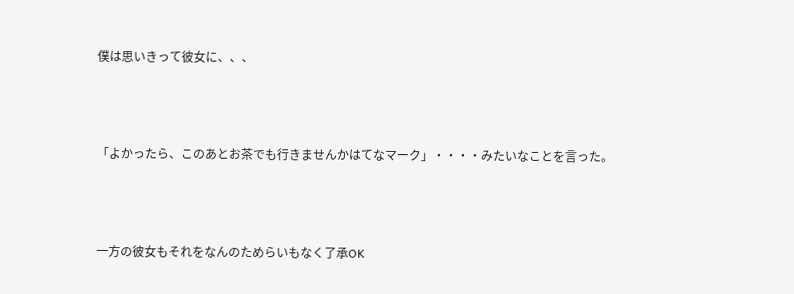僕は思いきって彼女に、、、



「よかったら、このあとお茶でも行きませんかはてなマーク」・・・・みたいなことを言った。



一方の彼女もそれをなんのためらいもなく了承OK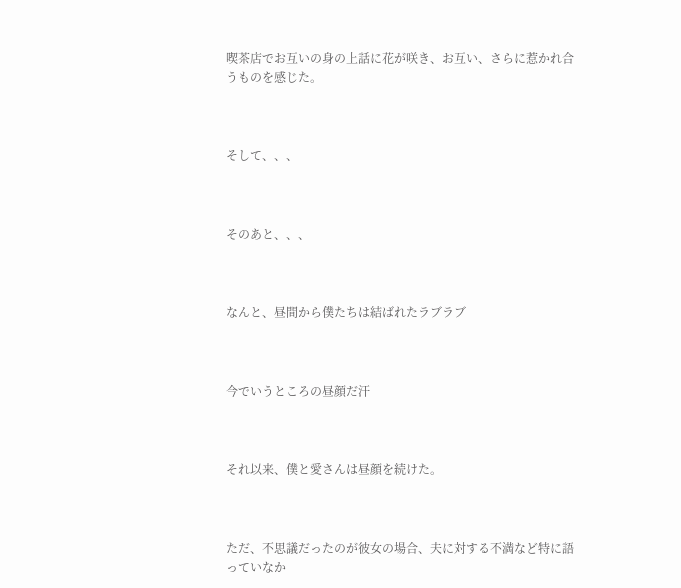喫茶店でお互いの身の上話に花が咲き、お互い、さらに惹かれ合うものを感じた。



そして、、、



そのあと、、、



なんと、昼間から僕たちは結ばれたラブラブ



今でいうところの昼顔だ汗



それ以来、僕と愛さんは昼顔を続けた。



ただ、不思議だったのが彼女の場合、夫に対する不満など特に語っていなか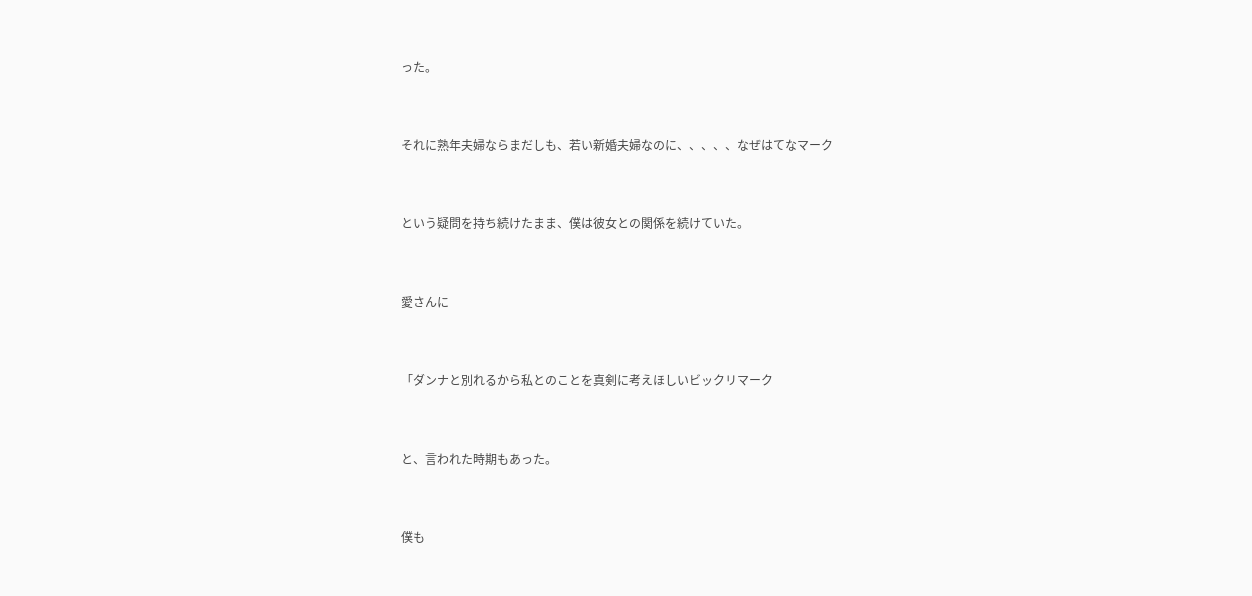った。



それに熟年夫婦ならまだしも、若い新婚夫婦なのに、、、、、なぜはてなマーク



という疑問を持ち続けたまま、僕は彼女との関係を続けていた。



愛さんに



「ダンナと別れるから私とのことを真剣に考えほしいビックリマーク



と、言われた時期もあった。



僕も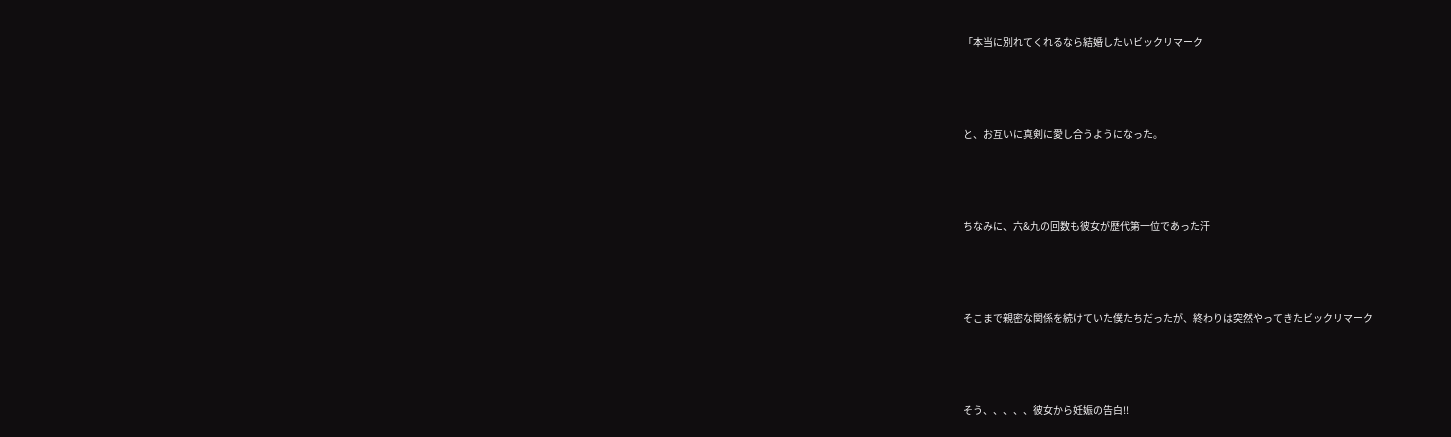「本当に別れてくれるなら結婚したいビックリマーク



と、お互いに真剣に愛し合うようになった。



ちなみに、六&九の回数も彼女が歴代第一位であった汗



そこまで親密な関係を続けていた僕たちだったが、終わりは突然やってきたビックリマーク



そう、、、、、彼女から妊娠の告白!!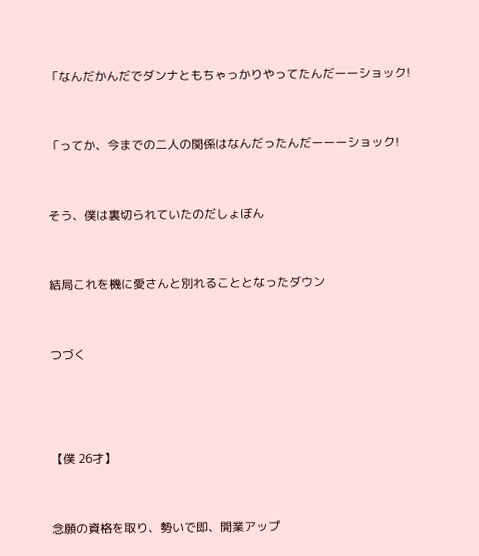「なんだかんだでダンナともちゃっかりやってたんだーーショック!



「ってか、今までの二人の関係はなんだったんだーーーショック!



そう、僕は裏切られていたのだしょぼん



結局これを機に愛さんと別れることとなったダウン



つづく





【僕 26才】



念願の資格を取り、勢いで即、開業アップ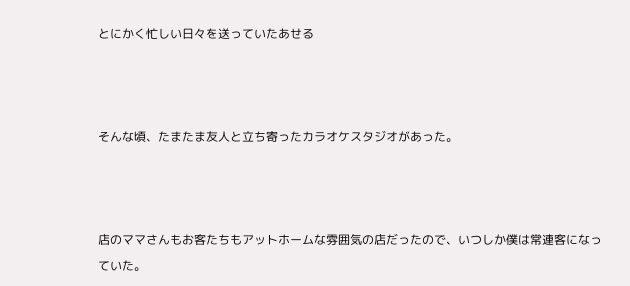とにかく忙しい日々を送っていたあせる



そんな頃、たまたま友人と立ち寄ったカラオケスタジオがあった。



店のママさんもお客たちもアットホームな雰囲気の店だったので、いつしか僕は常連客になっていた。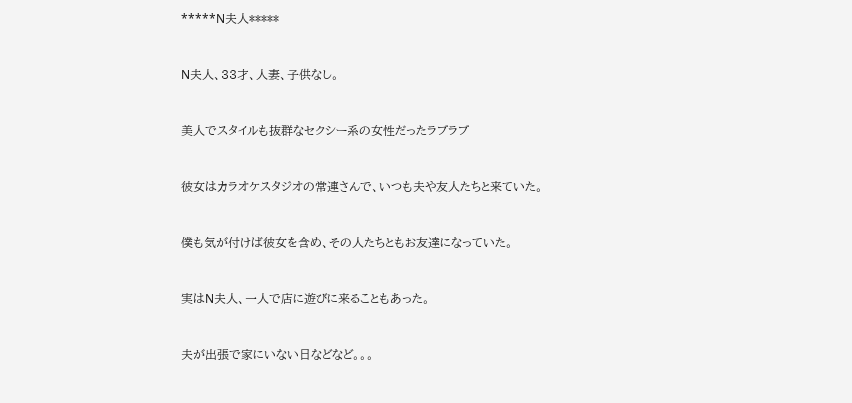*****N夫人*****



N夫人、33才、人妻、子供なし。



美人でスタイルも抜群なセクシー系の女性だったラブラブ



彼女はカラオケスタジオの常連さんで、いつも夫や友人たちと来ていた。



僕も気が付けば彼女を含め、その人たちともお友達になっていた。



実はN夫人、一人で店に遊びに来ることもあった。



夫が出張で家にいない日などなど。。。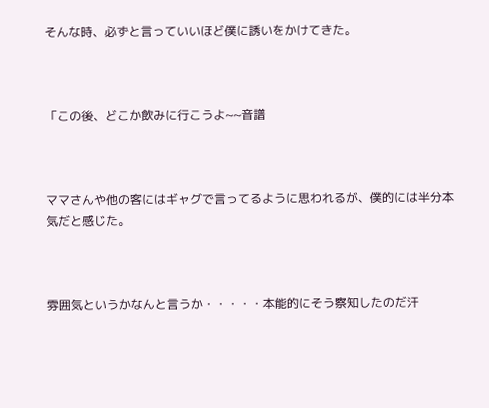そんな時、必ずと言っていいほど僕に誘いをかけてきた。



「この後、どこか飲みに行こうよ~~音譜



ママさんや他の客にはギャグで言ってるように思われるが、僕的には半分本気だと感じた。



雰囲気というかなんと言うか・・・・・本能的にそう察知したのだ汗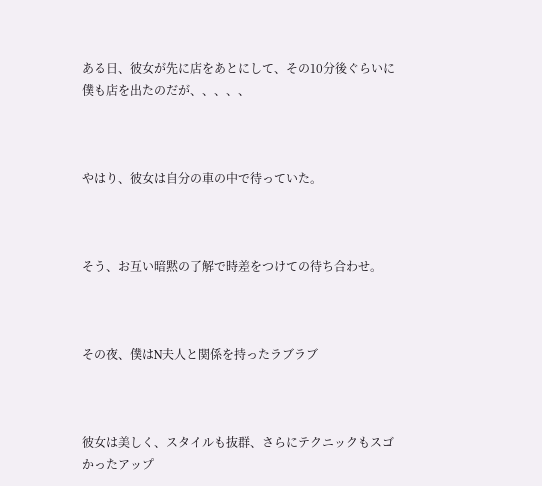ある日、彼女が先に店をあとにして、その10分後ぐらいに僕も店を出たのだが、、、、、



やはり、彼女は自分の車の中で待っていた。



そう、お互い暗黙の了解で時差をつけての待ち合わせ。



その夜、僕はN夫人と関係を持ったラブラブ



彼女は美しく、スタイルも抜群、さらにテクニックもスゴかったアップ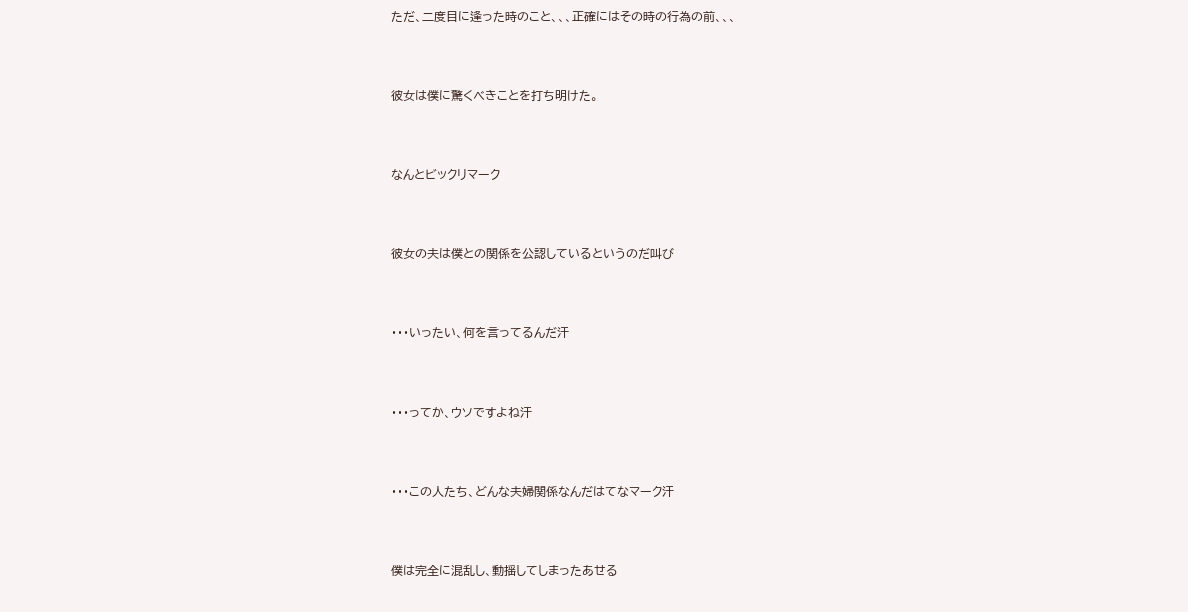ただ、二度目に逢った時のこと、、、正確にはその時の行為の前、、、



彼女は僕に驚くべきことを打ち明けた。



なんとビックリマーク



彼女の夫は僕との関係を公認しているというのだ叫び



・・・いったい、何を言ってるんだ汗



・・・ってか、ウソですよね汗



・・・この人たち、どんな夫婦関係なんだはてなマーク汗



僕は完全に混乱し、動揺してしまったあせる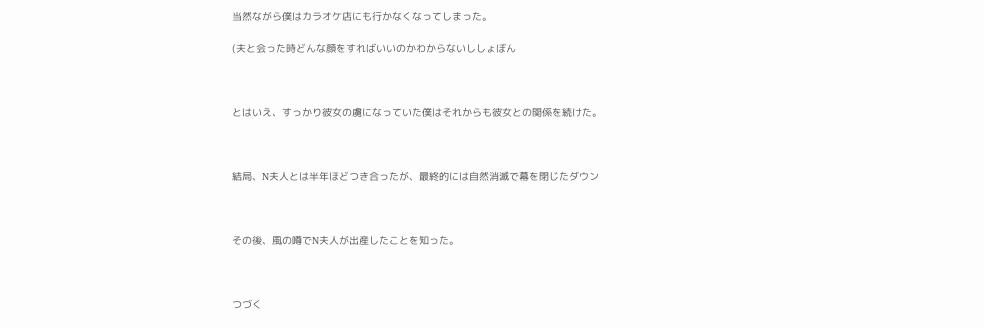当然ながら僕はカラオケ店にも行かなくなってしまった。

(夫と会った時どんな顔をすればいいのかわからないししょぼん



とはいえ、すっかり彼女の虜になっていた僕はそれからも彼女との関係を続けた。



結局、N夫人とは半年ほどつき合ったが、最終的には自然消滅で幕を閉じたダウン



その後、風の噂でN夫人が出産したことを知った。



つづく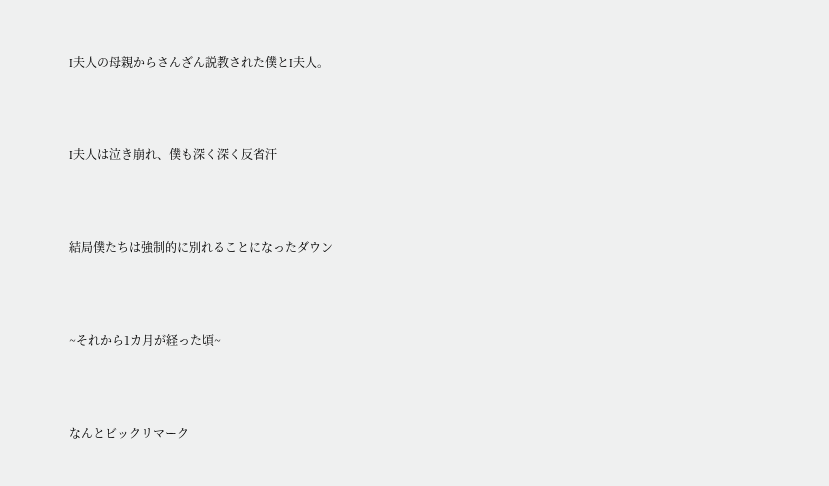I夫人の母親からさんざん説教された僕とI夫人。



I夫人は泣き崩れ、僕も深く深く反省汗



結局僕たちは強制的に別れることになったダウン



~それから1カ月が経った頃~



なんとビックリマーク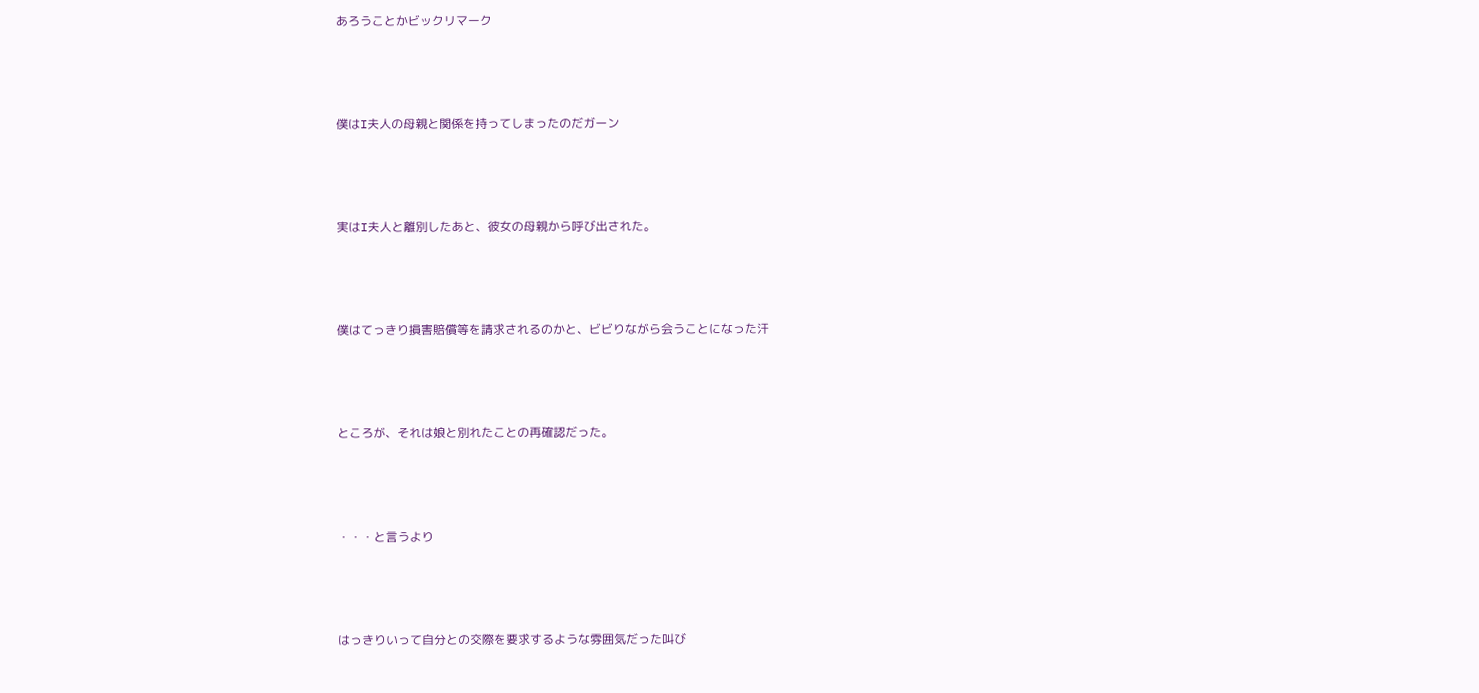あろうことかビックリマーク



僕はI夫人の母親と関係を持ってしまったのだガーン



実はI夫人と離別したあと、彼女の母親から呼び出された。



僕はてっきり損害賠償等を請求されるのかと、ビビりながら会うことになった汗



ところが、それは娘と別れたことの再確認だった。



・・・と言うより



はっきりいって自分との交際を要求するような雰囲気だった叫び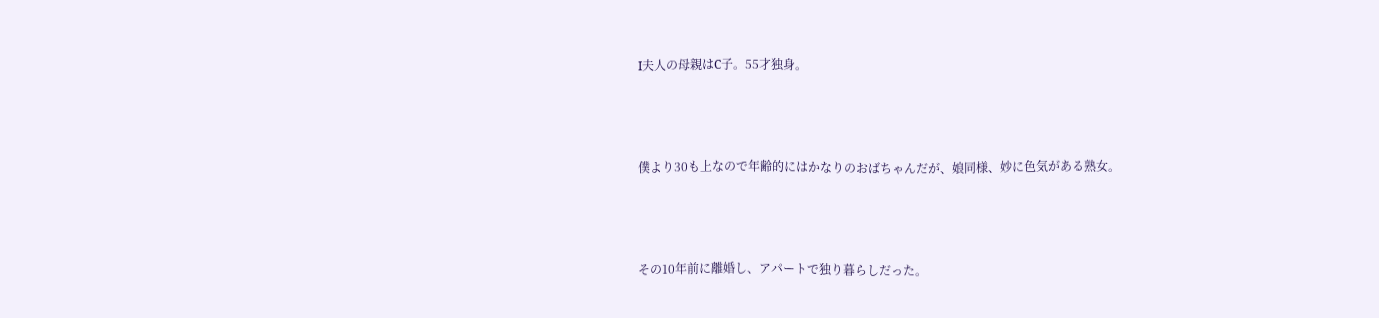I夫人の母親はC子。55才独身。



僕より30も上なので年齢的にはかなりのおばちゃんだが、娘同様、妙に色気がある熟女。



その10年前に離婚し、アパートで独り暮らしだった。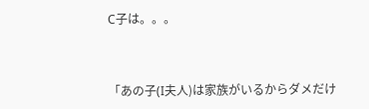C子は。。。



「あの子(I夫人)は家族がいるからダメだけ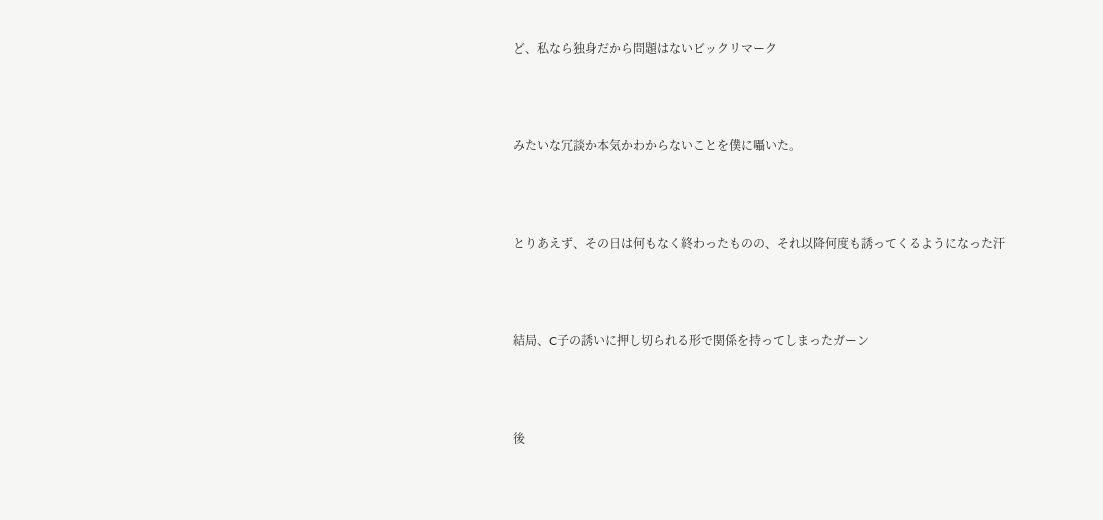ど、私なら独身だから問題はないビックリマーク



みたいな冗談か本気かわからないことを僕に囁いた。



とりあえず、その日は何もなく終わったものの、それ以降何度も誘ってくるようになった汗



結局、C子の誘いに押し切られる形で関係を持ってしまったガーン



後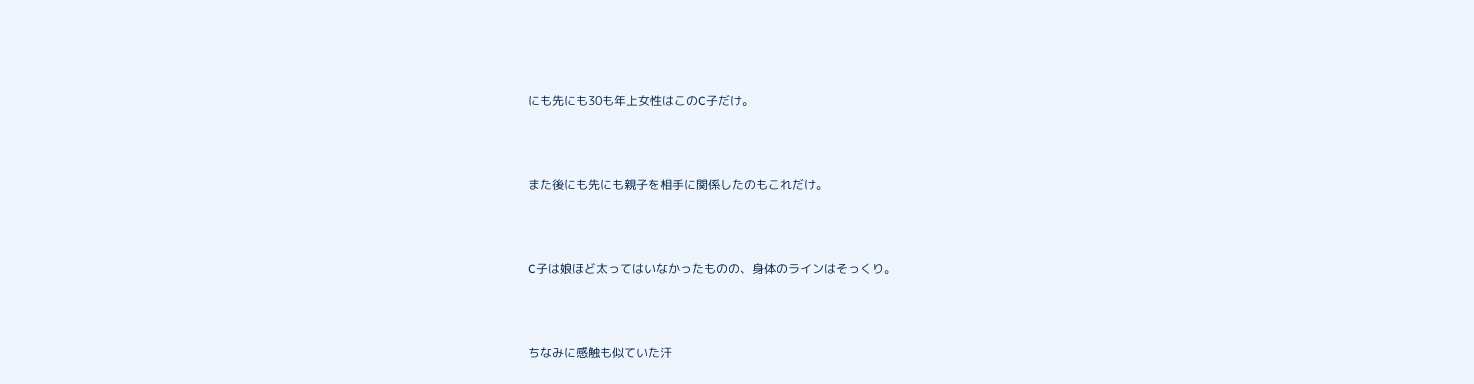にも先にも30も年上女性はこのC子だけ。



また後にも先にも親子を相手に関係したのもこれだけ。



C子は娘ほど太ってはいなかったものの、身体のラインはそっくり。



ちなみに感触も似ていた汗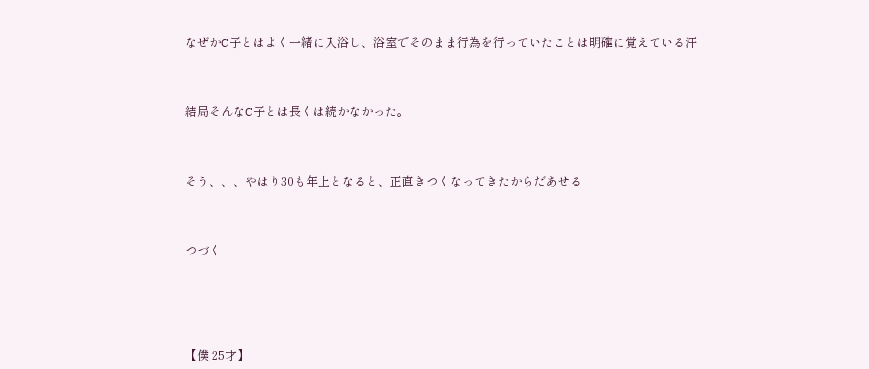なぜかC子とはよく一緒に入浴し、浴室でそのまま行為を行っていたことは明確に覚えている汗



結局そんなC子とは長くは続かなかった。



そう、、、やはり30も年上となると、正直きつくなってきたからだあせる



つづく





【僕 25才】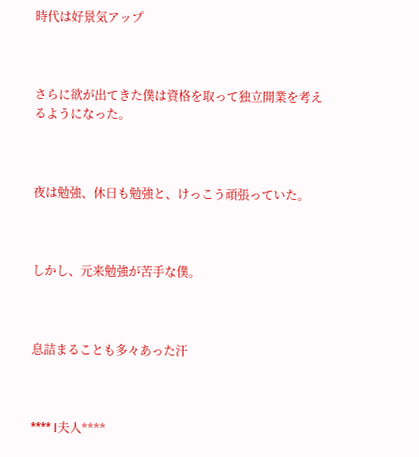時代は好景気アップ



さらに欲が出てきた僕は資格を取って独立開業を考えるようになった。



夜は勉強、休日も勉強と、けっこう頑張っていた。



しかし、元来勉強が苦手な僕。



息詰まることも多々あった汗



**** I夫人****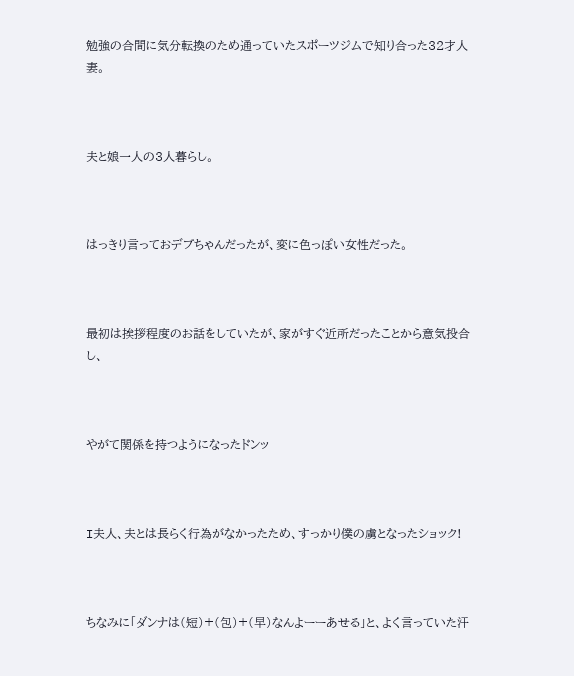勉強の合間に気分転換のため通っていたスポーツジムで知り合った32才人妻。



夫と娘一人の3人暮らし。



はっきり言っておデブちゃんだったが、変に色っぽい女性だった。



最初は挨拶程度のお話をしていたが、家がすぐ近所だったことから意気投合し、



やがて関係を持つようになったドンッ



I夫人、夫とは長らく行為がなかったため、すっかり僕の虜となったショック!



ちなみに「ダンナは(短)+(包)+(早)なんよーーあせる」と、よく言っていた汗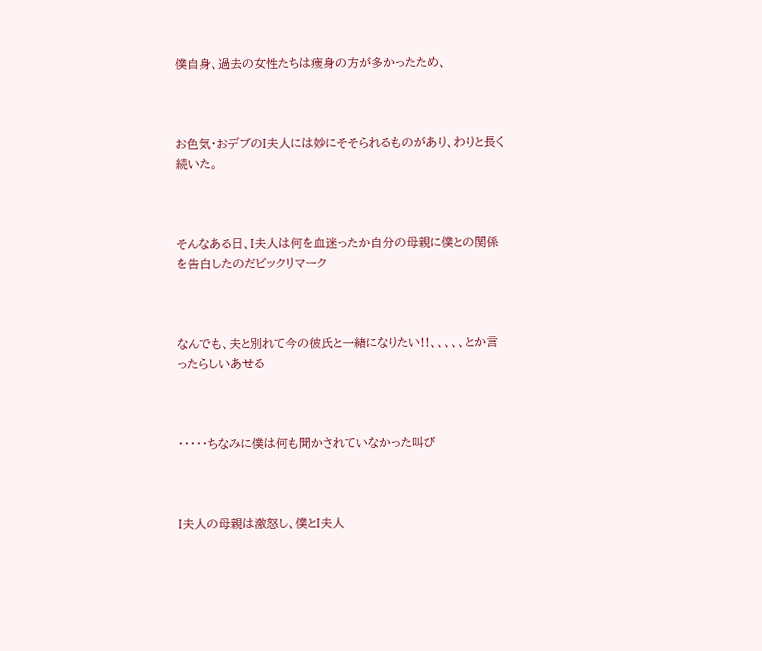僕自身、過去の女性たちは痩身の方が多かったため、



お色気・おデブのI夫人には妙にそそられるものがあり、わりと長く続いた。



そんなある日、I夫人は何を血迷ったか自分の母親に僕との関係を告白したのだビックリマーク



なんでも、夫と別れて今の彼氏と一緒になりたい!!、、、、、とか言ったらしいあせる



・・・・・ちなみに僕は何も聞かされていなかった叫び



I夫人の母親は激怒し、僕とI夫人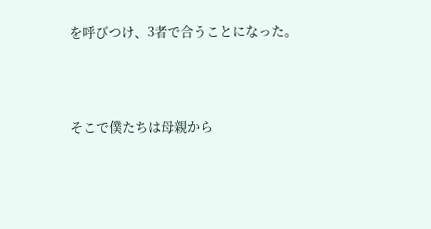を呼びつけ、3者で合うことになった。



そこで僕たちは母親から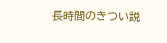長時間のきつい説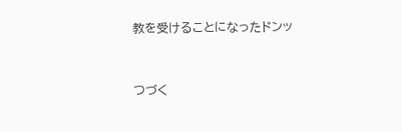教を受けることになったドンッ



つづく